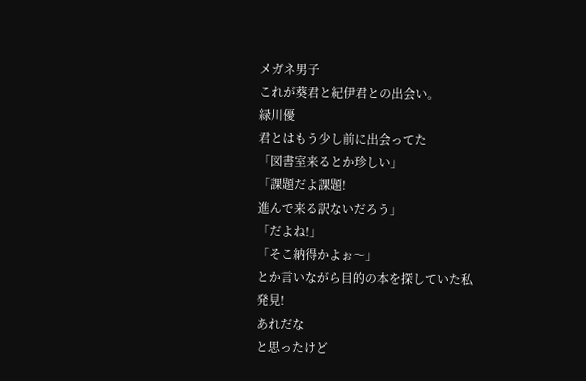メガネ男子
これが葵君と紀伊君との出会い。
緑川優
君とはもう少し前に出会ってた
「図書室来るとか珍しい」
「課題だよ課題!
進んで来る訳ないだろう」
「だよね!」
「そこ納得かよぉ〜」
とか言いながら目的の本を探していた私
発見!
あれだな
と思ったけど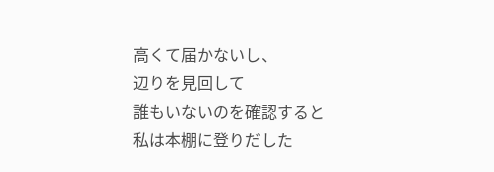高くて届かないし、
辺りを見回して
誰もいないのを確認すると
私は本棚に登りだした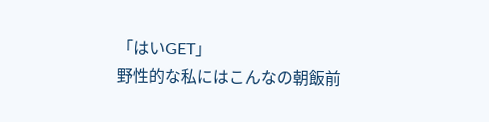「はいGET」
野性的な私にはこんなの朝飯前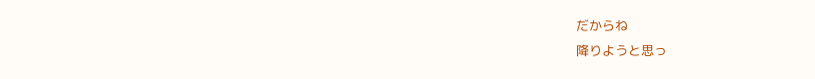だからね
降りようと思っ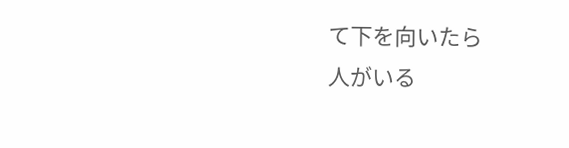て下を向いたら
人がいる